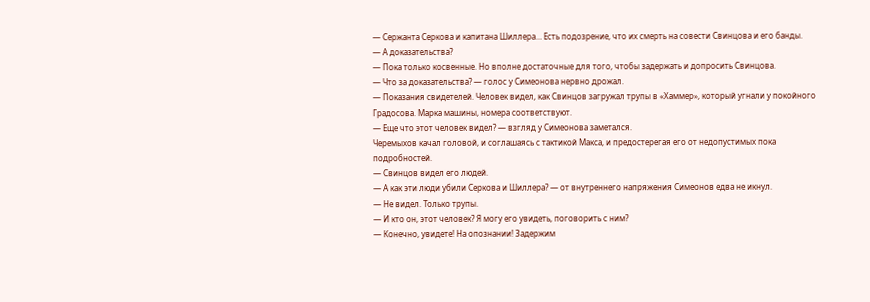— Сержанта Серкова и капитана Шиллера… Есть подозрение, что их смерть на совести Свинцова и его банды.
— А доказательства?
— Пока только косвенные. Но вполне достаточные для того, чтобы задержать и допросить Свинцова.
— Что за доказательства? — голос у Симеонова нервно дрожал.
— Показания свидетелей. Человек видел, как Свинцов загружал трупы в «Хаммер», который угнали у покойного Градосова. Марка машины, номера соответствуют.
— Еще что этот человек видел? — взгляд у Симеонова заметался.
Черемыхов качал головой, и соглашаясь с тактикой Макса, и предостерегая его от недопустимых пока подробностей.
— Свинцов видел его людей.
— А как эти люди убили Серкова и Шиллера? — от внутреннего напряжения Симеонов едва не икнул.
— Не видел. Только трупы.
— И кто он, этот человек? Я могу его увидеть, поговорить с ним?
— Конечно, увидете! На опознании! Задержим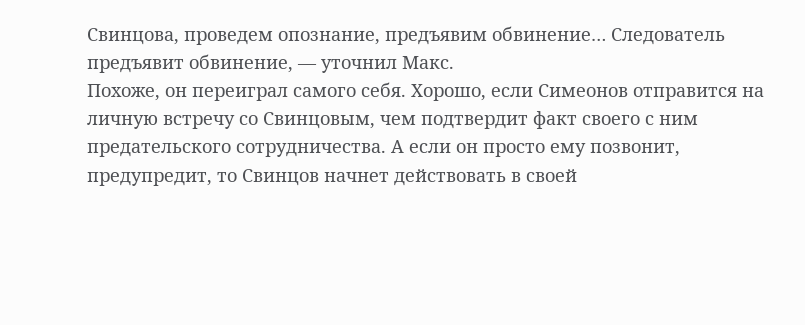Свинцова, проведем опознание, предъявим обвинение… Следователь предъявит обвинение, — уточнил Макс.
Похоже, он переиграл самого себя. Хорошо, если Симеонов отправится на личную встречу со Свинцовым, чем подтвердит факт своего с ним предательского сотрудничества. А если он просто ему позвонит, предупредит, то Свинцов начнет действовать в своей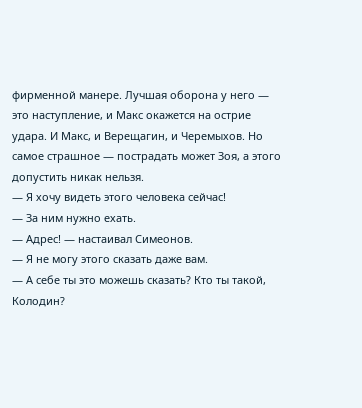фирменной манере. Лучшая оборона у него — это наступление, и Макс окажется на острие удара. И Макс, и Верещагин, и Черемыхов. Но самое страшное — пострадать может Зоя, а этого допустить никак нельзя.
— Я хочу видеть этого человека сейчас!
— За ним нужно ехать.
— Адрес! — настаивал Симеонов.
— Я не могу этого сказать даже вам.
— А себе ты это можешь сказать? Кто ты такой, Колодин?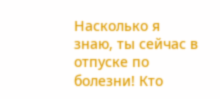Насколько я знаю, ты сейчас в отпуске по болезни! Кто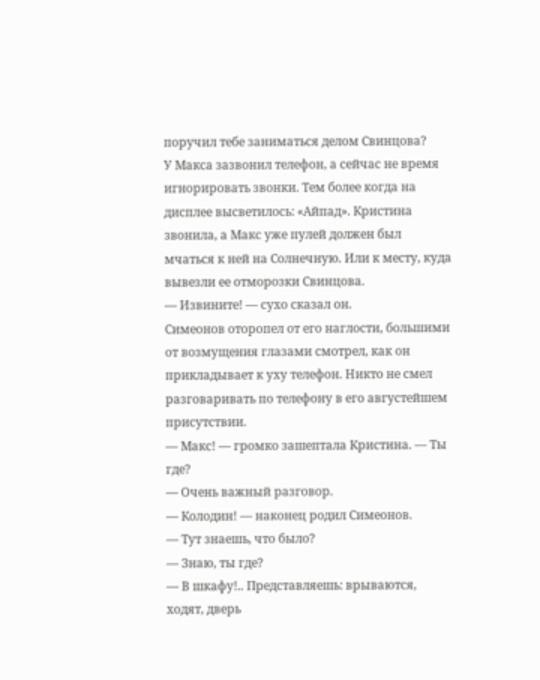поручил тебе заниматься делом Свинцова?
У Макса зазвонил телефон, а сейчас не время игнорировать звонки. Тем более когда на дисплее высветилось: «Айпад». Кристина звонила, а Макс уже пулей должен был мчаться к ней на Солнечную. Или к месту, куда вывезли ее отморозки Свинцова.
— Извините! — сухо сказал он.
Симеонов оторопел от его наглости, большими от возмущения глазами смотрел, как он прикладывает к уху телефон. Никто не смел разговаривать по телефону в его августейшем присутствии.
— Макс! — громко зашептала Кристина. — Ты где?
— Очень важный разговор.
— Колодин! — наконец родил Симеонов.
— Тут знаешь, что было?
— Знаю, ты где?
— В шкафу!.. Представляешь: врываются, ходят, дверь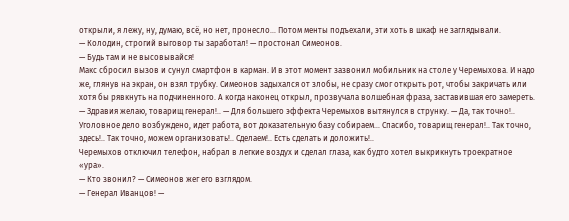открыли, я лежу, ну, думаю, всё, но нет, пронесло… Потом менты подъехали, эти хоть в шкаф не заглядывали.
— Колодин, строгий выговор ты заработал! — простонал Симеонов.
— Будь там и не высовывайся!
Макс сбросил вызов и сунул смартфон в карман. И в этот момент зазвонил мобильник на столе у Черемыхова. И надо же, глянув на экран, он взял трубку. Симеонов задыхался от злобы, не сразу смог открыть рот, чтобы закричать или хотя бы рявкнуть на подчиненного. А когда наконец открыл, прозвучала волшебная фраза, заставившая его замереть.
— Здравия желаю, товарищ генерал!.. — Для большего эффекта Черемыхов вытянулся в струнку. — Да, так точно!.. Уголовное дело возбуждено, идет работа, вот доказательную базу собираем… Спасибо, товарищ генерал!.. Так точно, здесь!.. Так точно, можем организовать!.. Сделаем!.. Есть сделать и доложить!..
Черемыхов отключил телефон, набрал в легкие воздух и сделал глаза, как будто хотел выкрикнуть троекратное «ура».
— Кто звонил? — Симеонов жег его взглядом.
— Генерал Иванцов! —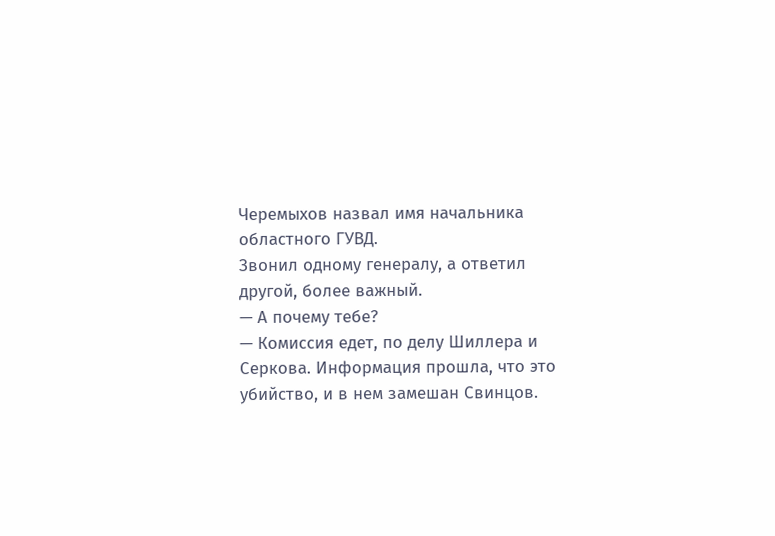Черемыхов назвал имя начальника областного ГУВД.
Звонил одному генералу, а ответил другой, более важный.
— А почему тебе?
— Комиссия едет, по делу Шиллера и Серкова. Информация прошла, что это убийство, и в нем замешан Свинцов.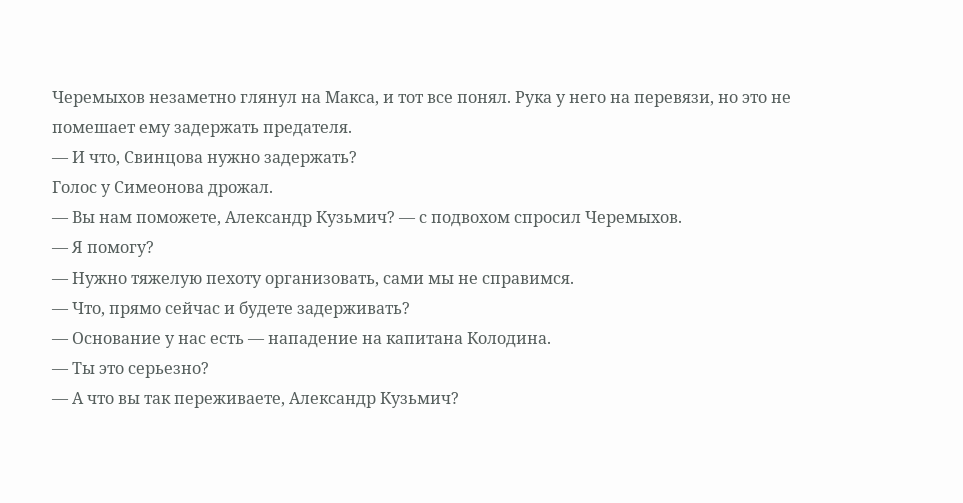Черемыхов незаметно глянул на Макса, и тот все понял. Рука у него на перевязи, но это не помешает ему задержать предателя.
— И что, Свинцова нужно задержать?
Голос у Симеонова дрожал.
— Вы нам поможете, Александр Кузьмич? — с подвохом спросил Черемыхов.
— Я помогу?
— Нужно тяжелую пехоту организовать, сами мы не справимся.
— Что, прямо сейчас и будете задерживать?
— Основание у нас есть — нападение на капитана Колодина.
— Ты это серьезно?
— А что вы так переживаете, Александр Кузьмич?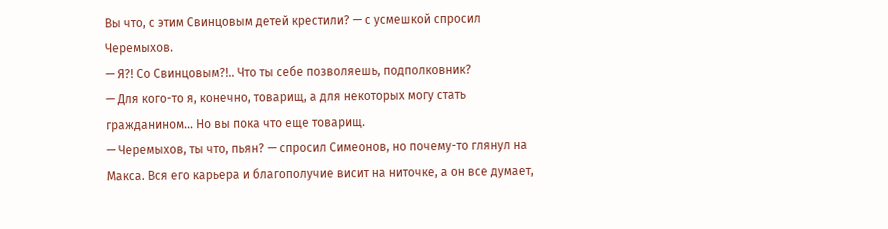Вы что, с этим Свинцовым детей крестили? — с усмешкой спросил Черемыхов.
— Я?! Со Свинцовым?!.. Что ты себе позволяешь, подполковник?
— Для кого-то я, конечно, товарищ, а для некоторых могу стать гражданином… Но вы пока что еще товарищ.
— Черемыхов, ты что, пьян? — спросил Симеонов, но почему-то глянул на Макса. Вся его карьера и благополучие висит на ниточке, а он все думает,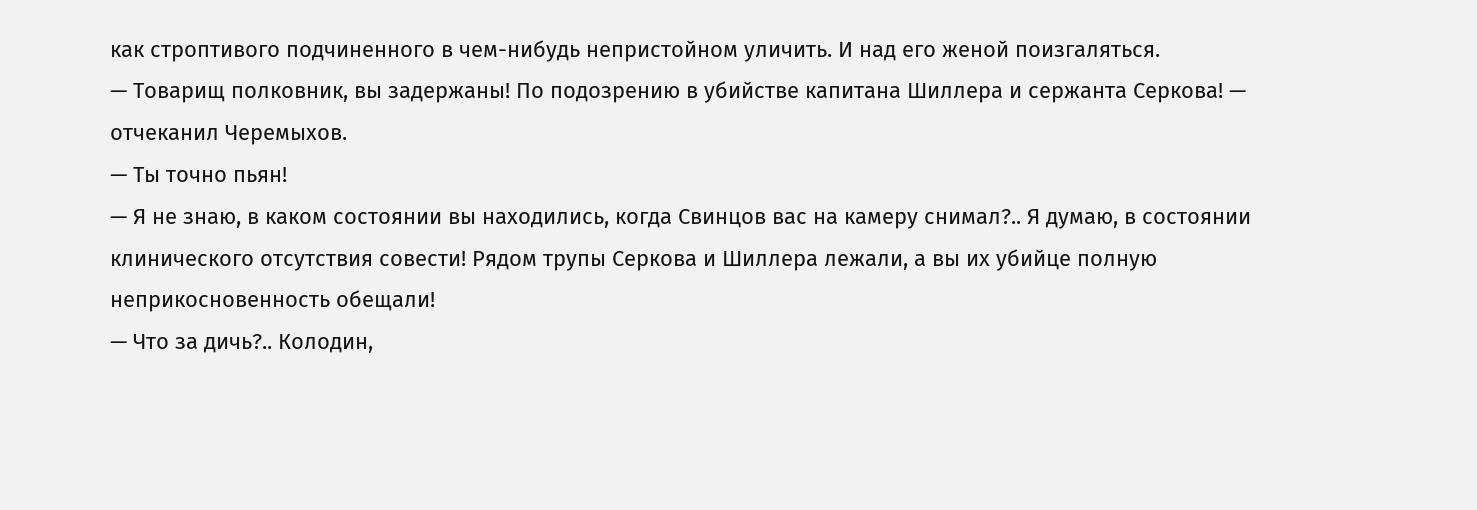как строптивого подчиненного в чем-нибудь непристойном уличить. И над его женой поизгаляться.
— Товарищ полковник, вы задержаны! По подозрению в убийстве капитана Шиллера и сержанта Серкова! — отчеканил Черемыхов.
— Ты точно пьян!
— Я не знаю, в каком состоянии вы находились, когда Свинцов вас на камеру снимал?.. Я думаю, в состоянии клинического отсутствия совести! Рядом трупы Серкова и Шиллера лежали, а вы их убийце полную неприкосновенность обещали!
— Что за дичь?.. Колодин,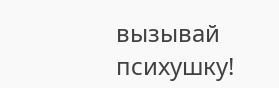вызывай психушку!